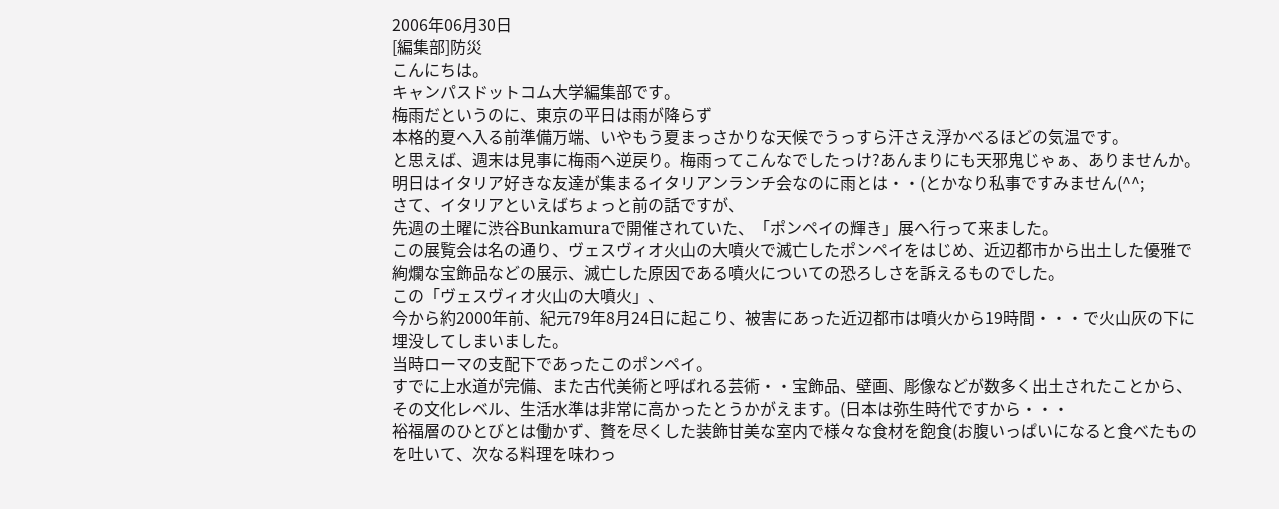2006年06月30日
[編集部]防災
こんにちは。
キャンパスドットコム大学編集部です。
梅雨だというのに、東京の平日は雨が降らず
本格的夏へ入る前準備万端、いやもう夏まっさかりな天候でうっすら汗さえ浮かべるほどの気温です。
と思えば、週末は見事に梅雨へ逆戻り。梅雨ってこんなでしたっけ?あんまりにも天邪鬼じゃぁ、ありませんか。
明日はイタリア好きな友達が集まるイタリアンランチ会なのに雨とは・・(とかなり私事ですみません(^^;
さて、イタリアといえばちょっと前の話ですが、
先週の土曜に渋谷Bunkamuraで開催されていた、「ポンペイの輝き」展へ行って来ました。
この展覧会は名の通り、ヴェスヴィオ火山の大噴火で滅亡したポンペイをはじめ、近辺都市から出土した優雅で絢爛な宝飾品などの展示、滅亡した原因である噴火についての恐ろしさを訴えるものでした。
この「ヴェスヴィオ火山の大噴火」、
今から約2000年前、紀元79年8月24日に起こり、被害にあった近辺都市は噴火から19時間・・・で火山灰の下に埋没してしまいました。
当時ローマの支配下であったこのポンペイ。
すでに上水道が完備、また古代美術と呼ばれる芸術・・宝飾品、壁画、彫像などが数多く出土されたことから、その文化レベル、生活水準は非常に高かったとうかがえます。(日本は弥生時代ですから・・・
裕福層のひとびとは働かず、贅を尽くした装飾甘美な室内で様々な食材を飽食(お腹いっぱいになると食べたものを吐いて、次なる料理を味わっ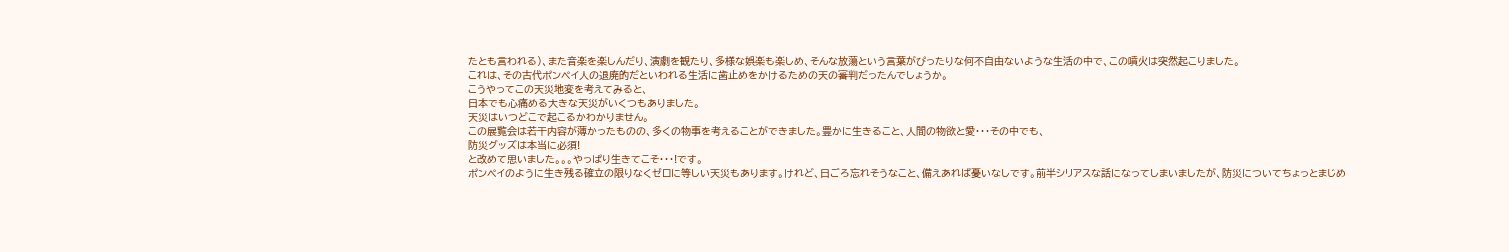たとも言われる)、また音楽を楽しんだり、演劇を観たり、多様な娯楽も楽しめ、そんな放蕩という言葉がぴったりな何不自由ないような生活の中で、この噴火は突然起こりました。
これは、その古代ポンペイ人の退廃的だといわれる生活に歯止めをかけるための天の審判だったんでしょうか。
こうやってこの天災地変を考えてみると、
日本でも心痛める大きな天災がいくつもありました。
天災はいつどこで起こるかわかりません。
この展覧会は若干内容が薄かったものの、多くの物事を考えることができました。豊かに生きること、人間の物欲と愛・・・その中でも、
防災グッズは本当に必須!
と改めて思いました。。。やっぱり生きてこそ・・・!です。
ポンペイのように生き残る確立の限りなくゼロに等しい天災もあります。けれど、日ごろ忘れそうなこと、備えあれば憂いなしです。前半シリアスな話になってしまいましたが、防災についてちょっとまじめ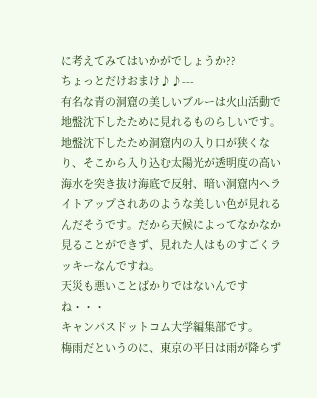に考えてみてはいかがでしょうか??
ちょっとだけおまけ♪♪---
有名な青の洞窟の美しいブルーは火山活動で地盤沈下したために見れるものらしいです。
地盤沈下したため洞窟内の入り口が狭くなり、そこから入り込む太陽光が透明度の高い海水を突き抜け海底で反射、暗い洞窟内へライトアップされあのような美しい色が見れるんだそうです。だから天候によってなかなか見ることができず、見れた人はものすごくラッキーなんですね。
天災も悪いことばかりではないんですね・・・
キャンパスドットコム大学編集部です。
梅雨だというのに、東京の平日は雨が降らず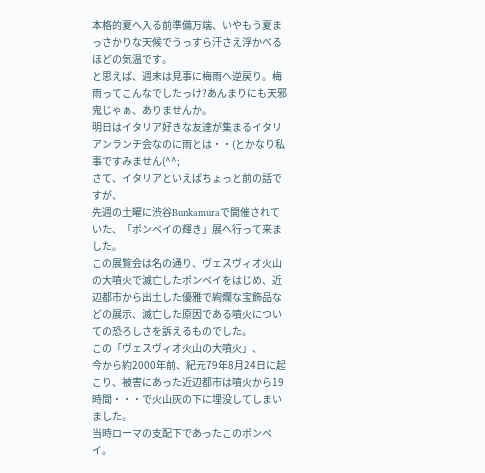本格的夏へ入る前準備万端、いやもう夏まっさかりな天候でうっすら汗さえ浮かべるほどの気温です。
と思えば、週末は見事に梅雨へ逆戻り。梅雨ってこんなでしたっけ?あんまりにも天邪鬼じゃぁ、ありませんか。
明日はイタリア好きな友達が集まるイタリアンランチ会なのに雨とは・・(とかなり私事ですみません(^^;
さて、イタリアといえばちょっと前の話ですが、
先週の土曜に渋谷Bunkamuraで開催されていた、「ポンペイの輝き」展へ行って来ました。
この展覧会は名の通り、ヴェスヴィオ火山の大噴火で滅亡したポンペイをはじめ、近辺都市から出土した優雅で絢爛な宝飾品などの展示、滅亡した原因である噴火についての恐ろしさを訴えるものでした。
この「ヴェスヴィオ火山の大噴火」、
今から約2000年前、紀元79年8月24日に起こり、被害にあった近辺都市は噴火から19時間・・・で火山灰の下に埋没してしまいました。
当時ローマの支配下であったこのポンペイ。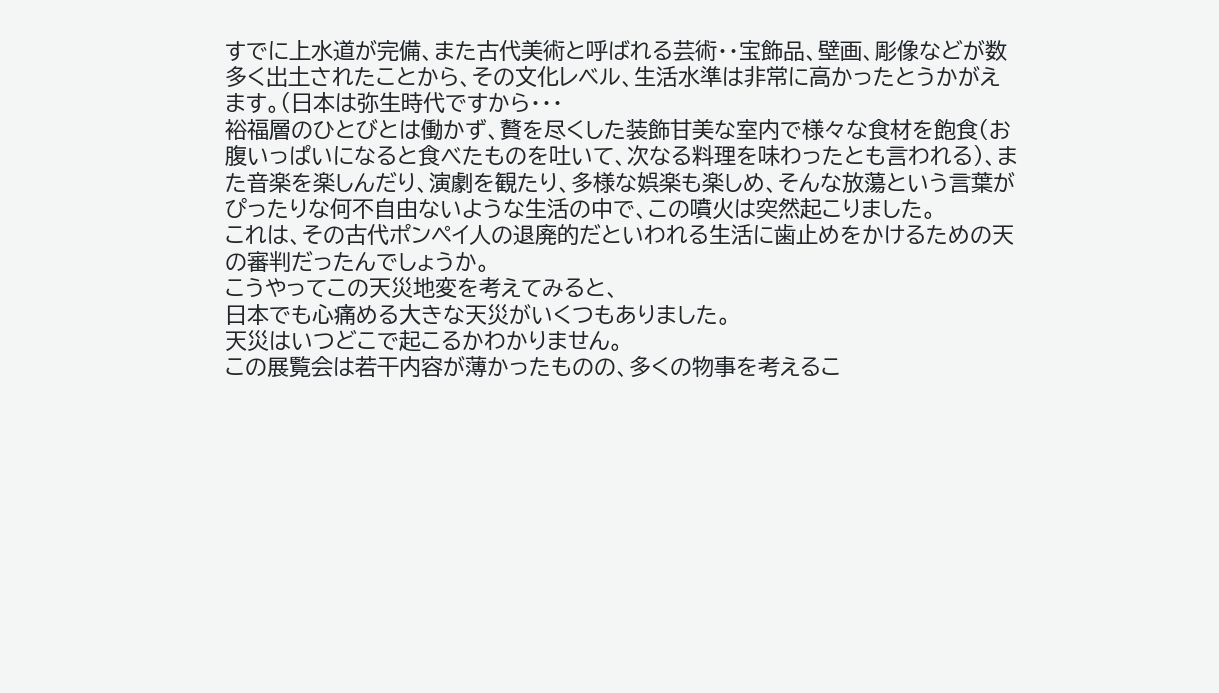すでに上水道が完備、また古代美術と呼ばれる芸術・・宝飾品、壁画、彫像などが数多く出土されたことから、その文化レベル、生活水準は非常に高かったとうかがえます。(日本は弥生時代ですから・・・
裕福層のひとびとは働かず、贅を尽くした装飾甘美な室内で様々な食材を飽食(お腹いっぱいになると食べたものを吐いて、次なる料理を味わったとも言われる)、また音楽を楽しんだり、演劇を観たり、多様な娯楽も楽しめ、そんな放蕩という言葉がぴったりな何不自由ないような生活の中で、この噴火は突然起こりました。
これは、その古代ポンペイ人の退廃的だといわれる生活に歯止めをかけるための天の審判だったんでしょうか。
こうやってこの天災地変を考えてみると、
日本でも心痛める大きな天災がいくつもありました。
天災はいつどこで起こるかわかりません。
この展覧会は若干内容が薄かったものの、多くの物事を考えるこ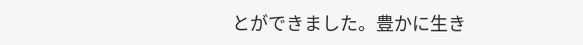とができました。豊かに生き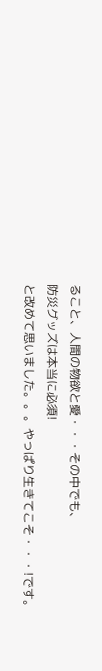ること、人間の物欲と愛・・・その中でも、
防災グッズは本当に必須!
と改めて思いました。。。やっぱり生きてこそ・・・!です。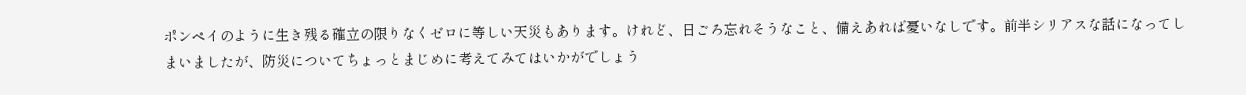ポンペイのように生き残る確立の限りなくゼロに等しい天災もあります。けれど、日ごろ忘れそうなこと、備えあれば憂いなしです。前半シリアスな話になってしまいましたが、防災についてちょっとまじめに考えてみてはいかがでしょう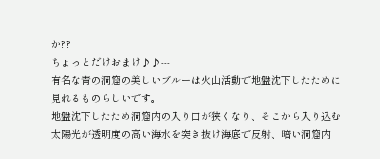か??
ちょっとだけおまけ♪♪---
有名な青の洞窟の美しいブルーは火山活動で地盤沈下したために見れるものらしいです。
地盤沈下したため洞窟内の入り口が狭くなり、そこから入り込む太陽光が透明度の高い海水を突き抜け海底で反射、暗い洞窟内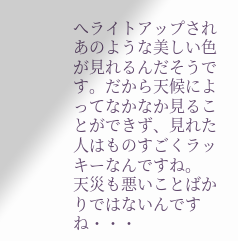へライトアップされあのような美しい色が見れるんだそうです。だから天候によってなかなか見ることができず、見れた人はものすごくラッキーなんですね。
天災も悪いことばかりではないんですね・・・